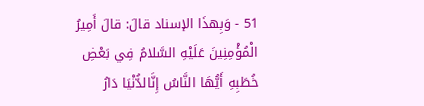51 - وَبِهذَا الإسناد قالَ: قالَ أَمِيرُ الْمُؤْمِنِينَ عَلَيْهِ السَّلامُ فِي بَعْضِ خُطَبِهِ أَيُّهَا النَّاسُ إِنَّالدُّنْيَا دَارُ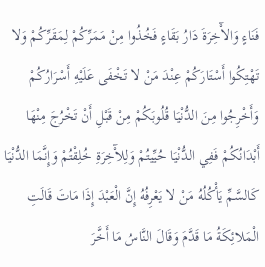فَنَاءٍ وَالآْخِرَةَ دَارُ بَقَاءٍ فَخُذُوا مِنْ مَمَرِّكُمْ لِمَقَرِّكُمْ وَلا تَهْتِكُوا أَسْتَارَكُمْ عِنْدَ مَنْ لا تَخْفَى عَلَيْهِ أَسْرَارُكُمْ وَأَخْرِجُوا مِنَ الدُّنْيَا قُلُوبَكُمْ مِنْ قَبْلِ أَنْ تَخْرُجَ مِنْهَا أَبْدَانُكُمْ فَفِي الدُّنْيَا حُيِّيتُمْ وَلِلآْخِرَةِ خُلِقْتُمْ وَإِنَّمَا الدُّنْيَا كَالسَّمِّ يَأْكُلُهُ مَنْ لا يَعْرِفُهُ إِنَّ الْعَبْدَ إِذَا مَاتَ قَالَتِ الْمَلائِكَةُ مَا قَدَّمَ وَقَالَ النَّاسُ مَا أَخَّرَ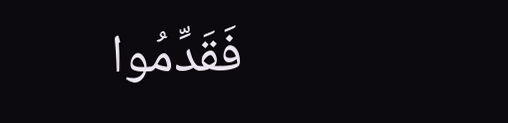فَقَدِّمُوا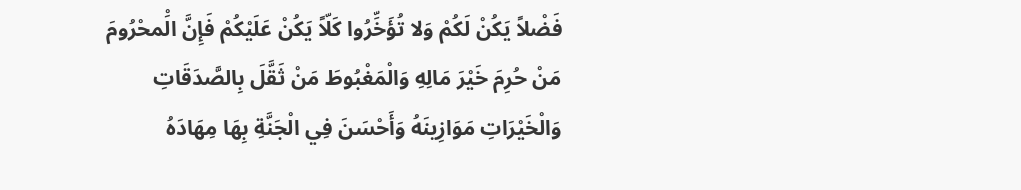فَضْلاً يَكُنْ لَكُمْ وَلا تُؤَخِّرُوا كَلّاً يَكُنْ عَلَيْكُمْ فَإِنَّ الَْمحْرُومَ مَنْ حُرِمَ خَيْرَ مَالِهِ وَالْمَغْبُوطَ مَنْ ثَقَّلَ بِالصَّدَقَاتِ وَالْخَيْرَاتِ مَوَازِينَهُ وَأَحْسَنَ فِي الْجَنَّةِ بِهَا مِهَادَهُ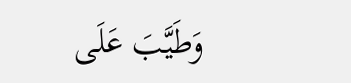وَطَيَّبَ عَلَى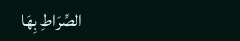الصِّرَاطِ بِهَا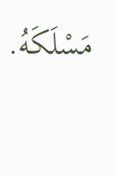مَسْلَكَهُ.